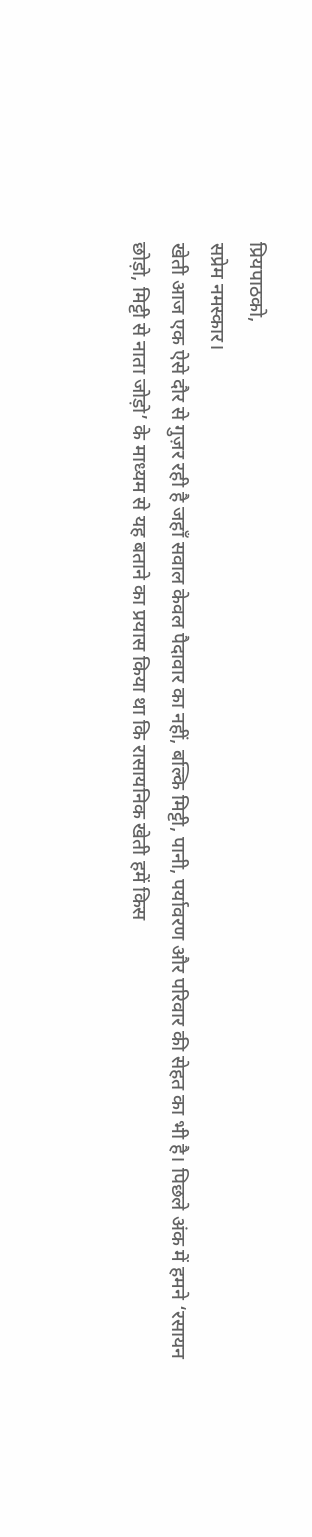प्रियपाठको,
सप्रेम नमस्कार।
खेती आज एक ऐसे दौर से गुज़र रही है जहाँ सवाल केवल पैदावार का नहीं, बल्कि मिट्टी, पानी, पर्यावरण और परिवार की सेहत का भी है। पिछले अंक में हमने ‘रसायन छोड़ो, मिट्टी से नाता जोड़ो’ के माध्यम से यह बताने का प्रयास किया था कि रासायनिक खेती हमें किस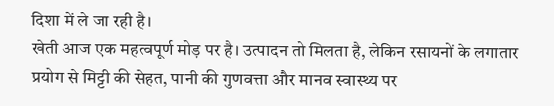दिशा में ले जा रही है।
खेती आज एक महत्वपूर्ण मोड़ पर है। उत्पादन तो मिलता है, लेकिन रसायनों के लगातार प्रयोग से मिट्टी की सेहत, पानी की गुणवत्ता और मानव स्वास्थ्य पर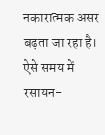नकारात्मक असर बढ़ता जा रहा है। ऐसे समय में रसायन-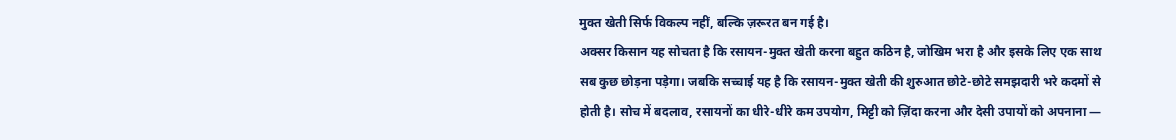मुक्त खेती सिर्फ विकल्प नहीं, बल्कि ज़रूरत बन गई है।
अक्सर किसान यह सोचता है कि रसायन-मुक्त खेती करना बहुत कठिन है, जोखिम भरा है और इसके लिए एक साथ सब कुछ छोड़ना पड़ेगा। जबकि सच्चाई यह है कि रसायन-मुक्त खेती की शुरुआत छोटे-छोटे समझदारी भरे कदमों से होती है। सोच में बदलाव, रसायनों का धीरे-धीरे कम उपयोग, मिट्टी को ज़िंदा करना और देसी उपायों को अपनाना —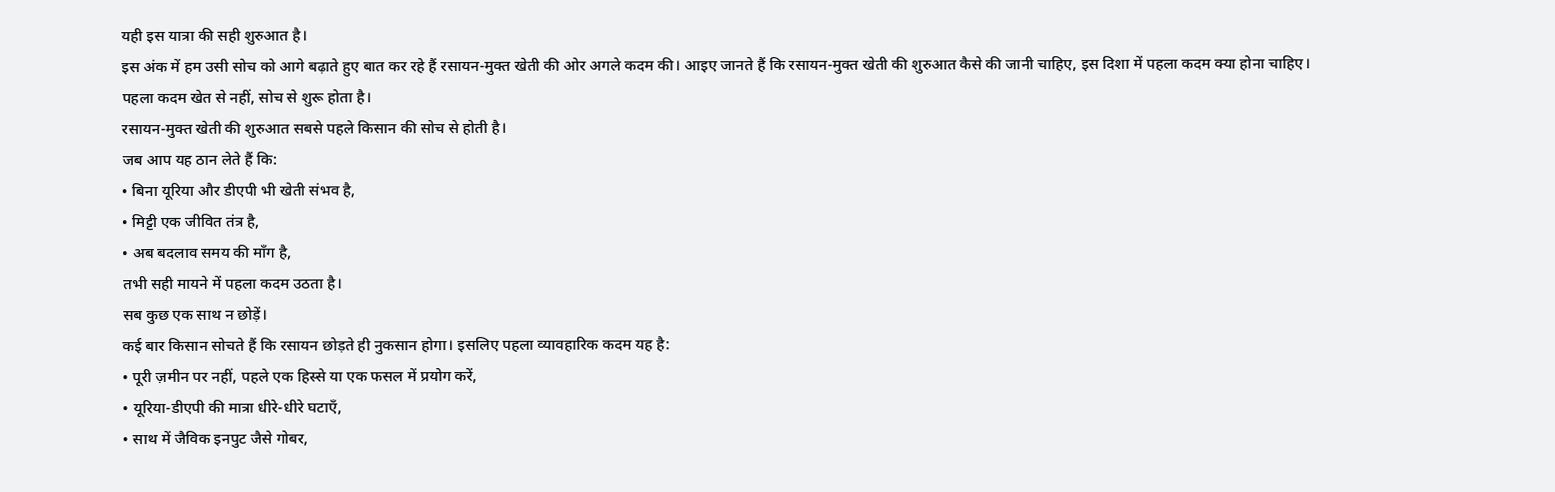यही इस यात्रा की सही शुरुआत है।
इस अंक में हम उसी सोच को आगे बढ़ाते हुए बात कर रहे हैं रसायन-मुक्त खेती की ओर अगले कदम की। आइए जानते हैं कि रसायन-मुक्त खेती की शुरुआत कैसे की जानी चाहिए, इस दिशा में पहला कदम क्या होना चाहिए।
पहला कदम खेत से नहीं, सोच से शुरू होता है।
रसायन-मुक्त खेती की शुरुआत सबसे पहले किसान की सोच से होती है।
जब आप यह ठान लेते हैं कि:
• बिना यूरिया और डीएपी भी खेती संभव है,
• मिट्टी एक जीवित तंत्र है,
• अब बदलाव समय की माँग है,
तभी सही मायने में पहला कदम उठता है।
सब कुछ एक साथ न छोड़ें।
कई बार किसान सोचते हैं कि रसायन छोड़ते ही नुकसान होगा। इसलिए पहला व्यावहारिक कदम यह है:
• पूरी ज़मीन पर नहीं, पहले एक हिस्से या एक फसल में प्रयोग करें,
• यूरिया-डीएपी की मात्रा धीरे-धीरे घटाएँ,
• साथ में जैविक इनपुट जैसे गोबर,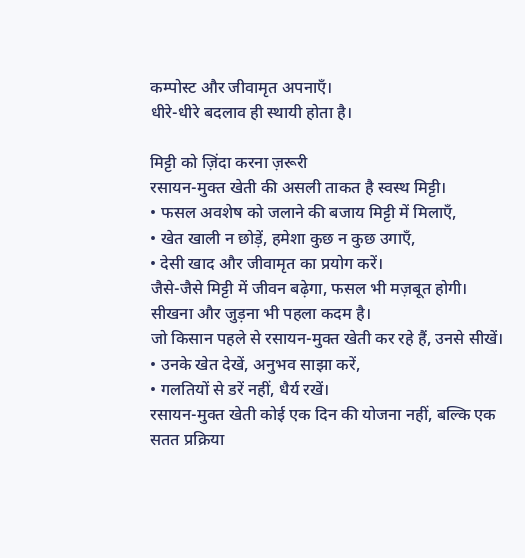कम्पोस्ट और जीवामृत अपनाएँ।
धीरे-धीरे बदलाव ही स्थायी होता है।

मिट्टी को ज़िंदा करना ज़रूरी
रसायन-मुक्त खेती की असली ताकत है स्वस्थ मिट्टी।
• फसल अवशेष को जलाने की बजाय मिट्टी में मिलाएँ,
• खेत खाली न छोड़ें, हमेशा कुछ न कुछ उगाएँ,
• देसी खाद और जीवामृत का प्रयोग करें।
जैसे-जैसे मिट्टी में जीवन बढ़ेगा, फसल भी मज़बूत होगी।
सीखना और जुड़ना भी पहला कदम है।
जो किसान पहले से रसायन-मुक्त खेती कर रहे हैं, उनसे सीखें।
• उनके खेत देखें, अनुभव साझा करें,
• गलतियों से डरें नहीं, धैर्य रखें।
रसायन-मुक्त खेती कोई एक दिन की योजना नहीं, बल्कि एक सतत प्रक्रिया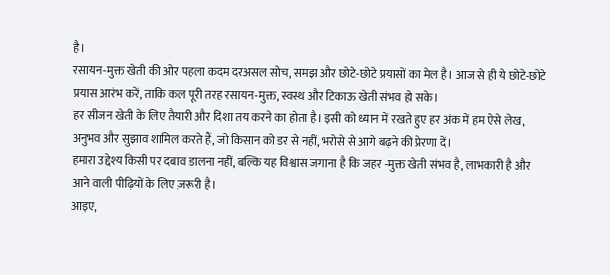है।
रसायन-मुक्त खेती की ओर पहला कदम दरअसल सोच, समझ और छोटे-छोटे प्रयासों का मेल है। आज से ही ये छोटे-छोटे प्रयास आरंभ करें, ताकि कल पूरी तरह रसायन-मुक्त, स्वस्थ और टिकाऊ खेती संभव हो सके।
हर सीजन खेती के लिए तैयारी और दिशा तय करने का होता है। इसी को ध्यान में रखते हुए हर अंक में हम ऐसे लेख, अनुभव और सुझाव शामिल करते हैं, जो किसान को डर से नहीं, भरोसे से आगे बढ़ने की प्रेरणा दें।
हमारा उद्देश्य किसी पर दबाव डालना नहीं, बल्कि यह विश्वास जगाना है कि जहर -मुक्त खेती संभव है, लाभकारी है और आने वाली पीढ़ियों के लिए ज़रूरी है।
आइए,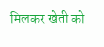मिलकर खेती को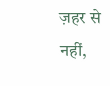ज़हर से नहीं,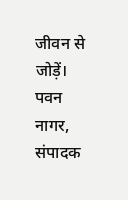जीवन से जोड़ें।
पवन नागर, संपादक